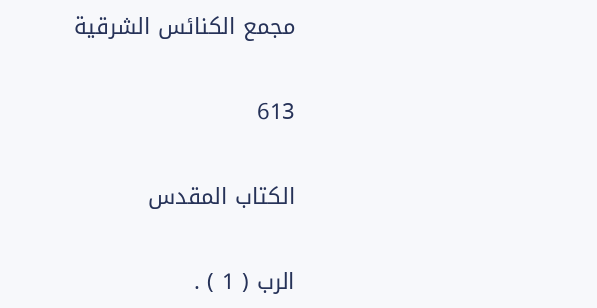مجمع الكنائس الشرقية

613

الكتاب المقدس

الرب ( 1 ) .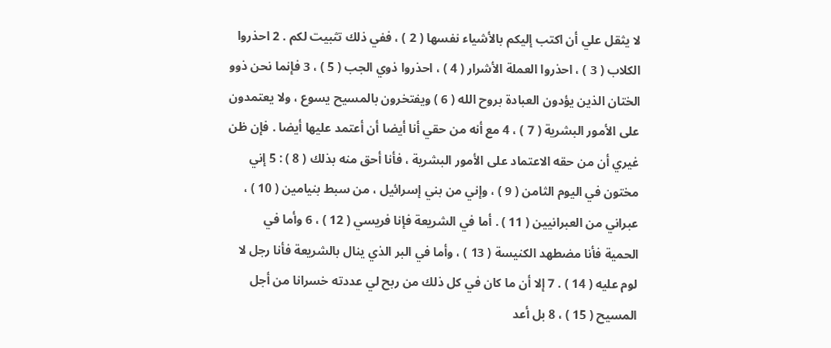لا يثقل علي أن اكتب إليكم بالأشياء نفسها ( 2 ) ، ففي ذلك تثبيت لكم . 2 احذروا الكلاب ( 3 ) ، احذروا العملة الأشرار ( 4 ) ، احذروا ذوي الجب ( 5 ) ، 3 فإنما نحن ذوو الختان الذين يؤدون العبادة بروح الله ( 6 ) ويفتخرون بالمسيح يسوع ، ولا يعتمدون على الأمور البشرية ( 7 ) ، 4 مع أنه من حقي أنا أيضا أن أعتمد عليها أيضا . فإن ظن غيري أن من حقه الاعتماد على الأمور البشرية ، فأنا أحق منه بذلك ( 8 ) : 5 إني مختون في اليوم الثامن ( 9 ) ، وإني من بني إسرائيل ، من سبط بنيامين ( 10 ) ، عبراني من العبرانيين ( 11 ) . أما في الشريعة فإنا فريسي ( 12 ) ، 6 وأما في الحمية فأنا مضطهد الكنيسة ( 13 ) ، وأما في البر الذي ينال بالشريعة فأنا رجل لا لوم عليه ( 14 ) . 7 إلا أن ما كان في كل ذلك من ربح لي عددته خسرانا من أجل المسيح ( 15 ) ، 8 بل أعد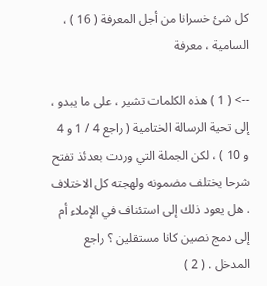كل شئ خسرانا من أجل المعرفة ( 16 ) ، السامية ، معرفة

--> ( 1 ) هذه الكلمات تشير ، على ما يبدو ، إلى تحية الرسالة الختامية ( راجع 4 / 1 و 4 و 10 ) ، لكن الجملة التي وردت بعدئذ تفتح شرحا يختلف مضمونه ولهجته كل الاختلاف . هل يعود ذلك إلى استئناف في الإملاء أم إلى دمج نصين كانا مستقلين ؟ راجع المدخل . ( 2 )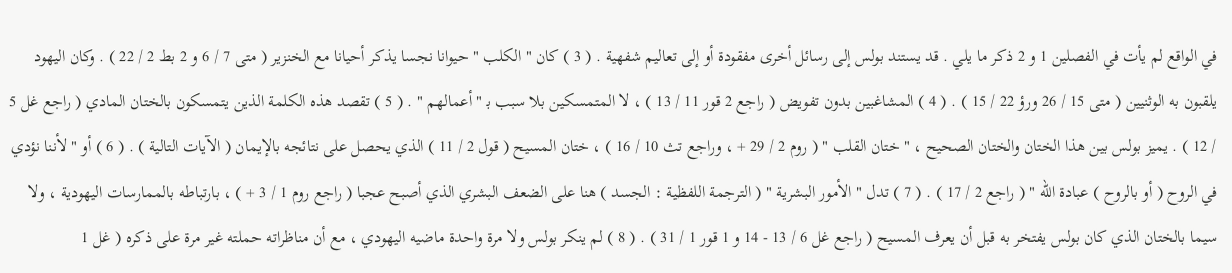في الواقع لم يأت في الفصلين 1 و 2 ذكر ما يلي . قد يستند بولس إلى رسائل أخرى مفقودة أو إلى تعاليم شفهية . ( 3 ) كان " الكلب " حيوانا نجسا يذكر أحيانا مع الخنزير ( متى 7 / 6 و 2 بط 2 / 22 ) . وكان اليهود يلقبون به الوثنيين ( متى 15 / 26 ورؤ 22 / 15 ) . ( 4 ) المشاغبين بدون تفويض ( راجع 2 قور 11 / 13 ) ، لا المتمسكين بلا سبب ب‍ " أعمالهم " . ( 5 ) تقصد هذه الكلمة الذين يتمسكون بالختان المادي ( راجع غل 5 / 12 ) . يميز بولس بين هذا الختان والختان الصحيح ، " ختان القلب " ( روم 2 / 29 + ، وراجع تث 10 / 16 ) ، ختان المسيح ( قول 2 / 11 ) الذي يحصل على نتائجه بالإيمان ( الآيات التالية ) . ( 6 ) أو " لأننا نؤدي في الروح ( أو بالروح ) عبادة الله " ( راجع 2 / 17 ) . ( 7 ) تدل " الأمور البشرية " ( الترجمة اللفظية : الجسد ) هنا على الضعف البشري الذي أصبح عجبا ( راجع روم 1 / 3 + ) ، بارتباطه بالممارسات اليهودية ، ولا سيما بالختان الذي كان بولس يفتخر به قبل أن يعرف المسيح ( راجع غل 6 / 13 - 14 و 1 قور 1 / 31 ) . ( 8 ) لم ينكر بولس ولا مرة واحدة ماضيه اليهودي ، مع أن مناظراته حملته غير مرة على ذكره ( غل 1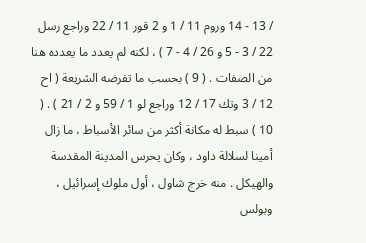/ 13 - 14 وروم 11 / 1 و 2 قور 11 / 22 وراجع رسل 22 / 3 - 5 و 26 / 4 - 7 ) ، لكنه لم يعدد ما يعدده هنا من الصفات . ( 9 ) بحسب ما تفرضه الشريعة ( اح 12 / 3 وتك 17 / 12 وراجع لو 1 / 59 و 2 / 21 ) . ( 10 ) سبط له مكانة أكثر من سائر الأسباط ، ما زال أمينا لسلالة داود ، وكان يحرس المدينة المقدسة والهيكل . منه خرج شاول ، أول ملوك إسرائيل ، وبولس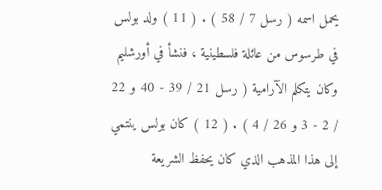يحمل اسمه ( رسل 7 / 58 ) . ( 11 ) ولد بولس في طرسوس من عائلة فلسطينية ، فنشأ في أورشليم وكان يتكلم الآرامية ( رسل 21 / 39 - 40 و 22 / 2 - 3 و 26 / 4 ) . ( 12 ) كان بولس ينتمي إلى هذا المذهب الذي كان يحفظ الشريعة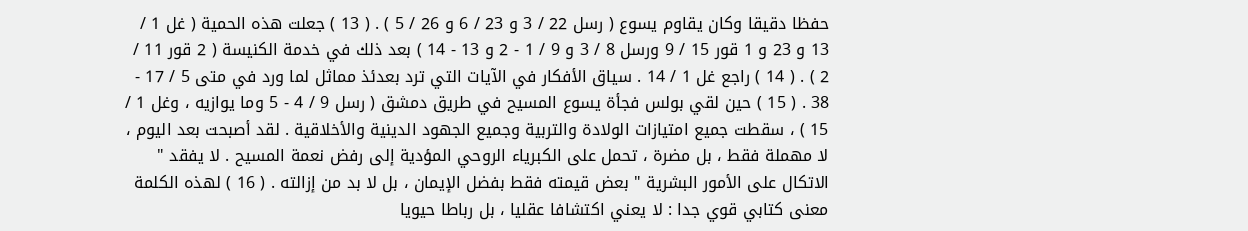حفظا دقيقا وكان يقاوم يسوع ( رسل 22 / 3 و 23 / 6 و 26 / 5 ) . ( 13 ) جعلت هذه الحمية ( غل 1 / 13 و 23 و 1 قور 15 / 9 ورسل 8 / 3 و 9 / 1 - 2 و 13 - 14 ) بعد ذلك في خدمة الكنيسة ( 2 قور 11 / 2 ) . ( 14 ) راجع غل 1 / 14 . سياق الأفكار في الآيات التي ترد بعدئذ مماثل لما ورد في متى 5 / 17 - 38 . ( 15 ) حين لقي بولس فجأة يسوع المسيح في طريق دمشق ( رسل 9 / 4 - 5 وما يوازيه ، وغل 1 / 15 ) ، سقطت جميع امتيازات الولادة والتربية وجميع الجهود الدينية والأخلاقية . لقد أصبحت بعد اليوم ، لا مهملة فقط ، بل مضرة ، تحمل على الكبرياء الروحي المؤدية إلى رفض نعمة المسيح . لا يفقد " الاتكال على الأمور البشرية " بعض قيمته فقط بفضل الإيمان ، بل لا بد من إزالته . ( 16 ) لهذه الكلمة معنى كتابي قوي جدا : لا يعني اكتشافا عقليا ، بل رباطا حيويا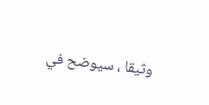وثيقا ، سيوضح في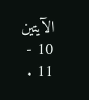الآيتين 10 - 11 .